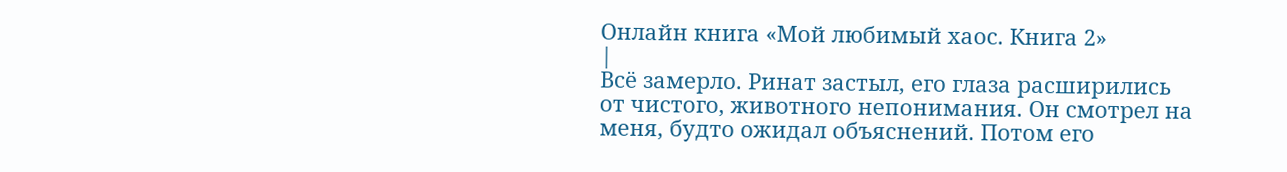Онлайн книга «Мой любимый хаос. Книга 2»
|
Всё замерло. Ринат застыл, его глаза расширились от чистого, животного непонимания. Он смотрел на меня, будто ожидал объяснений. Потом его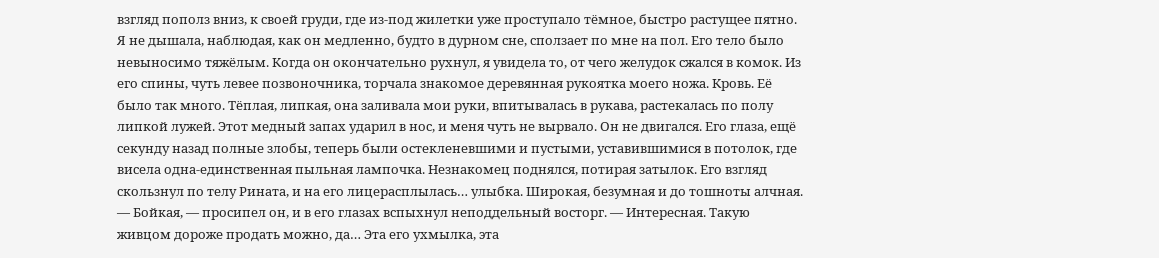взгляд пополз вниз, к своей груди, где из-под жилетки уже проступало тёмное, быстро растущее пятно. Я не дышала, наблюдая, как он медленно, будто в дурном сне, сползает по мне на пол. Его тело было невыносимо тяжёлым. Когда он окончательно рухнул, я увидела то, от чего желудок сжался в комок. Из его спины, чуть левее позвоночника, торчала знакомое деревянная рукоятка моего ножа. Кровь. Её было так много. Тёплая, липкая, она заливала мои руки, впитывалась в рукава, растекалась по полу липкой лужей. Этот медный запах ударил в нос, и меня чуть не вырвало. Он не двигался. Его глаза, ещё секунду назад полные злобы, теперь были остекленевшими и пустыми, уставившимися в потолок, где висела одна-единственная пыльная лампочка. Незнакомец поднялся, потирая затылок. Его взгляд скользнул по телу Рината, и на его лицерасплылась… улыбка. Широкая, безумная и до тошноты алчная. — Бойкая, — просипел он, и в его глазах вспыхнул неподдельный восторг. — Интересная. Такую живцом дороже продать можно, да… Эта его ухмылка, эта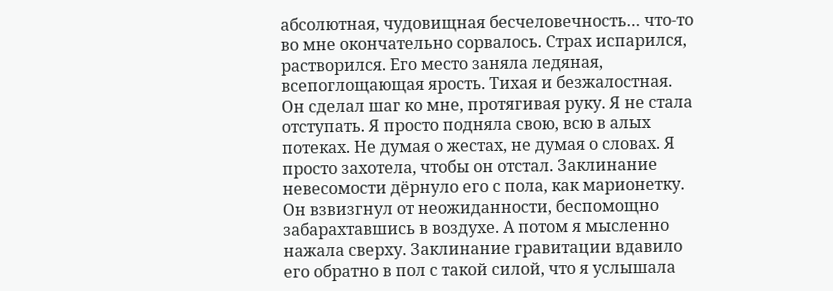абсолютная, чудовищная бесчеловечность… что-то во мне окончательно сорвалось. Страх испарился, растворился. Его место заняла ледяная, всепоглощающая ярость. Тихая и безжалостная. Он сделал шаг ко мне, протягивая руку. Я не стала отступать. Я просто подняла свою, всю в алых потеках. Не думая о жестах, не думая о словах. Я просто захотела, чтобы он отстал. Заклинание невесомости дёрнуло его с пола, как марионетку. Он взвизгнул от неожиданности, беспомощно забарахтавшись в воздухе. А потом я мысленно нажала сверху. Заклинание гравитации вдавило его обратно в пол с такой силой, что я услышала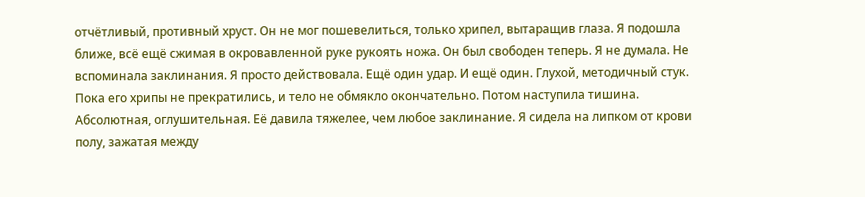отчётливый, противный хруст. Он не мог пошевелиться, только хрипел, вытаращив глаза. Я подошла ближе, всё ещё сжимая в окровавленной руке рукоять ножа. Он был свободен теперь. Я не думала. Не вспоминала заклинания. Я просто действовала. Ещё один удар. И ещё один. Глухой, методичный стук. Пока его хрипы не прекратились, и тело не обмякло окончательно. Потом наступила тишина. Абсолютная, оглушительная. Её давила тяжелее, чем любое заклинание. Я сидела на липком от крови полу, зажатая между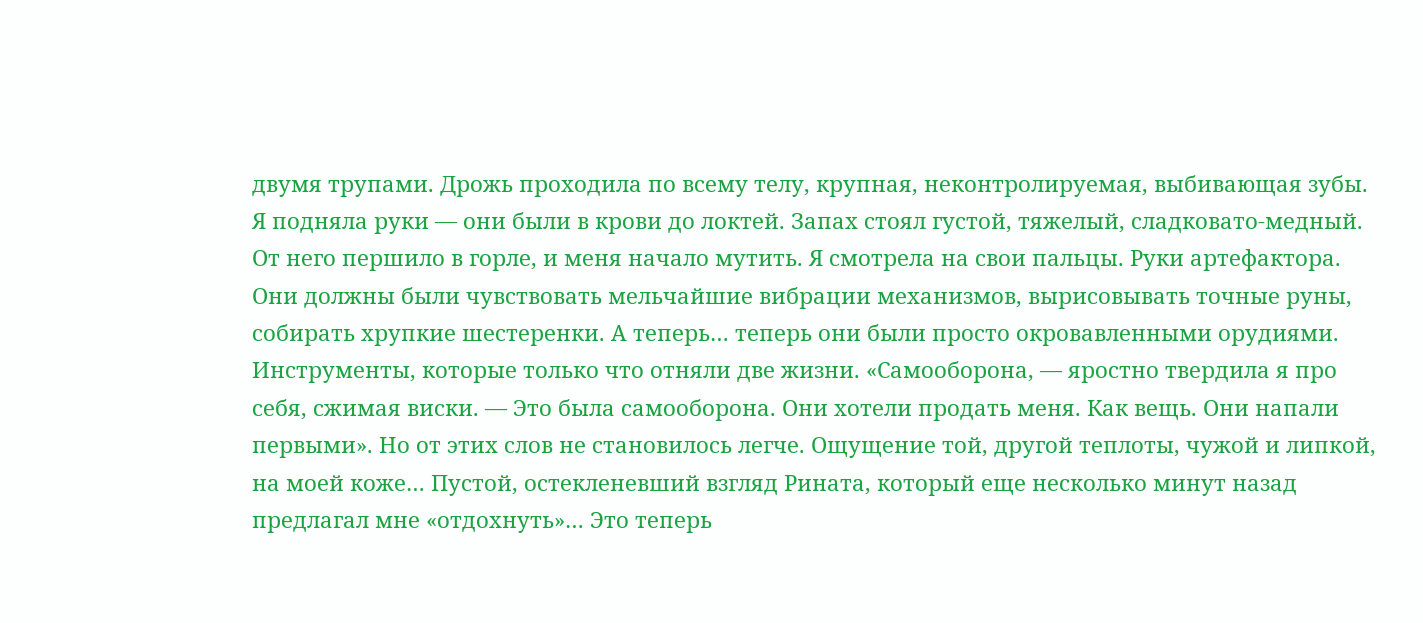двумя трупами. Дрожь проходила по всему телу, крупная, неконтролируемая, выбивающая зубы. Я подняла руки — они были в крови до локтей. Запах стоял густой, тяжелый, сладковато-медный. От него першило в горле, и меня начало мутить. Я смотрела на свои пальцы. Руки артефактора. Они должны были чувствовать мельчайшие вибрации механизмов, вырисовывать точные руны, собирать хрупкие шестеренки. А теперь… теперь они были просто окровавленными орудиями. Инструменты, которые только что отняли две жизни. «Самооборона, — яростно твердила я про себя, сжимая виски. — Это была самооборона. Они хотели продать меня. Как вещь. Они напали первыми». Но от этих слов не становилось легче. Ощущение той, другой теплоты, чужой и липкой, на моей коже… Пустой, остекленевший взгляд Рината, который еще несколько минут назад предлагал мне «отдохнуть»… Это теперь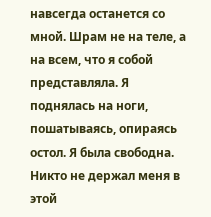навсегда останется со мной. Шрам не на теле, а на всем, что я собой представляла. Я поднялась на ноги, пошатываясь, опираясь остол. Я была свободна. Никто не держал меня в этой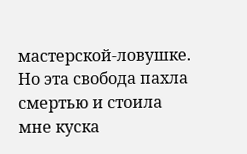мастерской-ловушке. Но эта свобода пахла смертью и стоила мне куска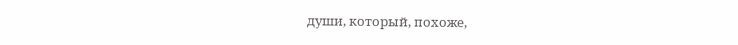души, который, похоже,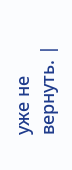уже не вернуть. |